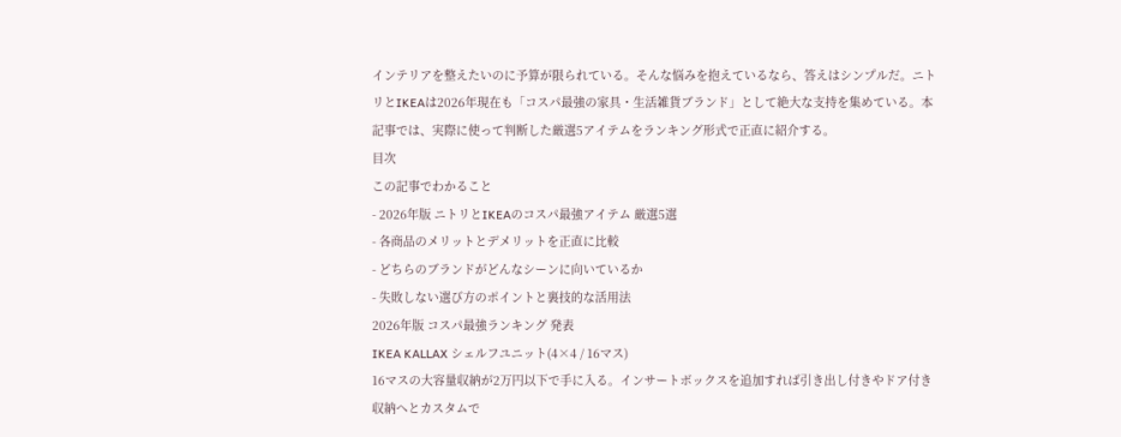インテリアを整えたいのに予算が限られている。そんな悩みを抱えているなら、答えはシンプルだ。ニトリとIKEAは2026年現在も「コスパ最強の家具・生活雑貨ブランド」として絶大な支持を集めている。本記事では、実際に使って判断した厳選5アイテムをランキング形式で正直に紹介する。
目次
この記事でわかること
- 2026年版 ニトリとIKEAのコスパ最強アイテム 厳選5選
- 各商品のメリットとデメリットを正直に比較
- どちらのブランドがどんなシーンに向いているか
- 失敗しない選び方のポイントと裏技的な活用法
2026年版 コスパ最強ランキング 発表
IKEA KALLAX シェルフユニット(4×4 / 16マス)
16マスの大容量収納が2万円以下で手に入る。インサートボックスを追加すれば引き出し付きやドア付き収納へとカスタムで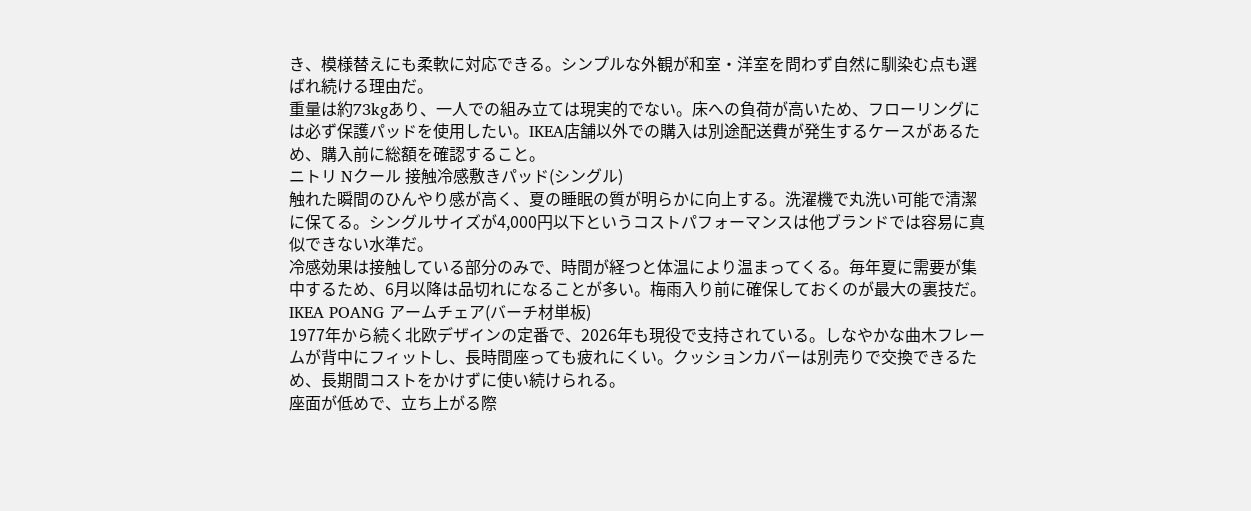き、模様替えにも柔軟に対応できる。シンプルな外観が和室・洋室を問わず自然に馴染む点も選ばれ続ける理由だ。
重量は約73kgあり、一人での組み立ては現実的でない。床への負荷が高いため、フローリングには必ず保護パッドを使用したい。IKEA店舗以外での購入は別途配送費が発生するケースがあるため、購入前に総額を確認すること。
ニトリ Nクール 接触冷感敷きパッド(シングル)
触れた瞬間のひんやり感が高く、夏の睡眠の質が明らかに向上する。洗濯機で丸洗い可能で清潔に保てる。シングルサイズが4,000円以下というコストパフォーマンスは他ブランドでは容易に真似できない水準だ。
冷感効果は接触している部分のみで、時間が経つと体温により温まってくる。毎年夏に需要が集中するため、6月以降は品切れになることが多い。梅雨入り前に確保しておくのが最大の裏技だ。
IKEA POANG アームチェア(バーチ材単板)
1977年から続く北欧デザインの定番で、2026年も現役で支持されている。しなやかな曲木フレームが背中にフィットし、長時間座っても疲れにくい。クッションカバーは別売りで交換できるため、長期間コストをかけずに使い続けられる。
座面が低めで、立ち上がる際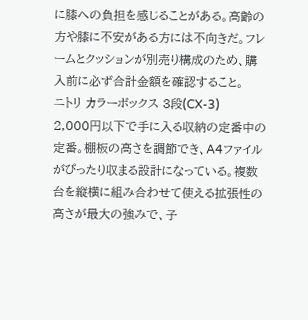に膝への負担を感じることがある。高齢の方や膝に不安がある方には不向きだ。フレームとクッションが別売り構成のため、購入前に必ず合計金額を確認すること。
ニトリ カラーボックス 3段(CX-3)
2,000円以下で手に入る収納の定番中の定番。棚板の高さを調節でき、A4ファイルがぴったり収まる設計になっている。複数台を縦横に組み合わせて使える拡張性の高さが最大の強みで、子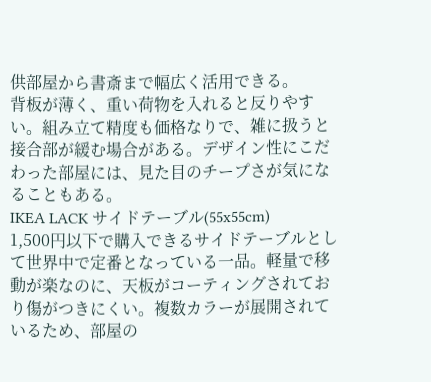供部屋から書斎まで幅広く活用できる。
背板が薄く、重い荷物を入れると反りやすい。組み立て精度も価格なりで、雑に扱うと接合部が緩む場合がある。デザイン性にこだわった部屋には、見た目のチープさが気になることもある。
IKEA LACK サイドテーブル(55x55cm)
1,500円以下で購入できるサイドテーブルとして世界中で定番となっている一品。軽量で移動が楽なのに、天板がコーティングされており傷がつきにくい。複数カラーが展開されているため、部屋の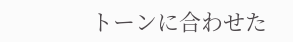トーンに合わせた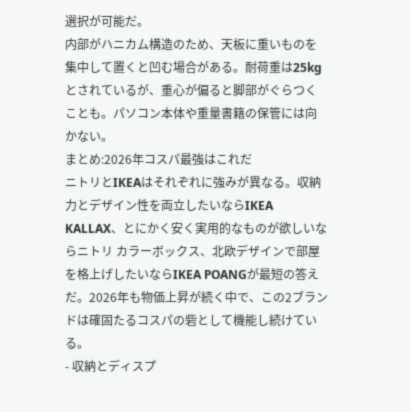選択が可能だ。
内部がハニカム構造のため、天板に重いものを集中して置くと凹む場合がある。耐荷重は25kgとされているが、重心が偏ると脚部がぐらつくことも。パソコン本体や重量書籍の保管には向かない。
まとめ:2026年コスパ最強はこれだ
ニトリとIKEAはそれぞれに強みが異なる。収納力とデザイン性を両立したいならIKEA KALLAX、とにかく安く実用的なものが欲しいならニトリ カラーボックス、北欧デザインで部屋を格上げしたいならIKEA POANGが最短の答えだ。2026年も物価上昇が続く中で、この2ブランドは確固たるコスパの砦として機能し続けている。
- 収納とディスプ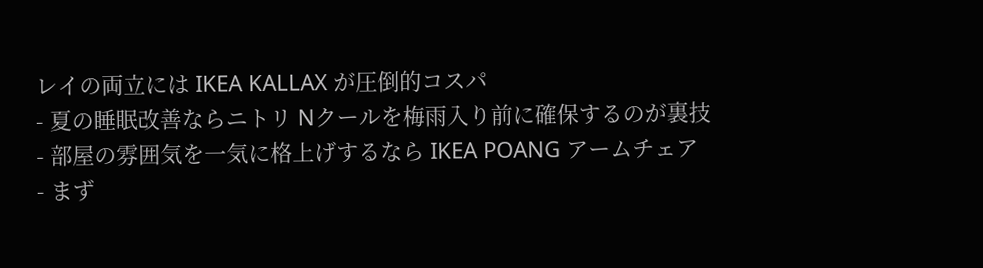レイの両立には IKEA KALLAX が圧倒的コスパ
- 夏の睡眠改善ならニトリ Nクールを梅雨入り前に確保するのが裏技
- 部屋の雰囲気を一気に格上げするなら IKEA POANG アームチェア
- まず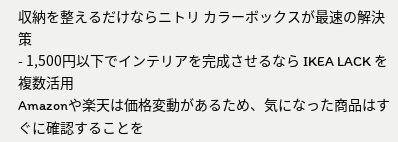収納を整えるだけならニトリ カラーボックスが最速の解決策
- 1,500円以下でインテリアを完成させるなら IKEA LACK を複数活用
Amazonや楽天は価格変動があるため、気になった商品はすぐに確認することを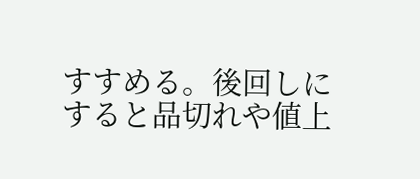すすめる。後回しにすると品切れや値上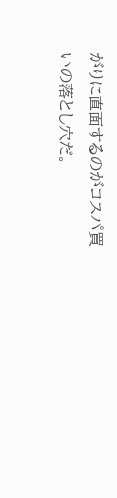がりに直面するのがコスパ買いの落とし穴だ。